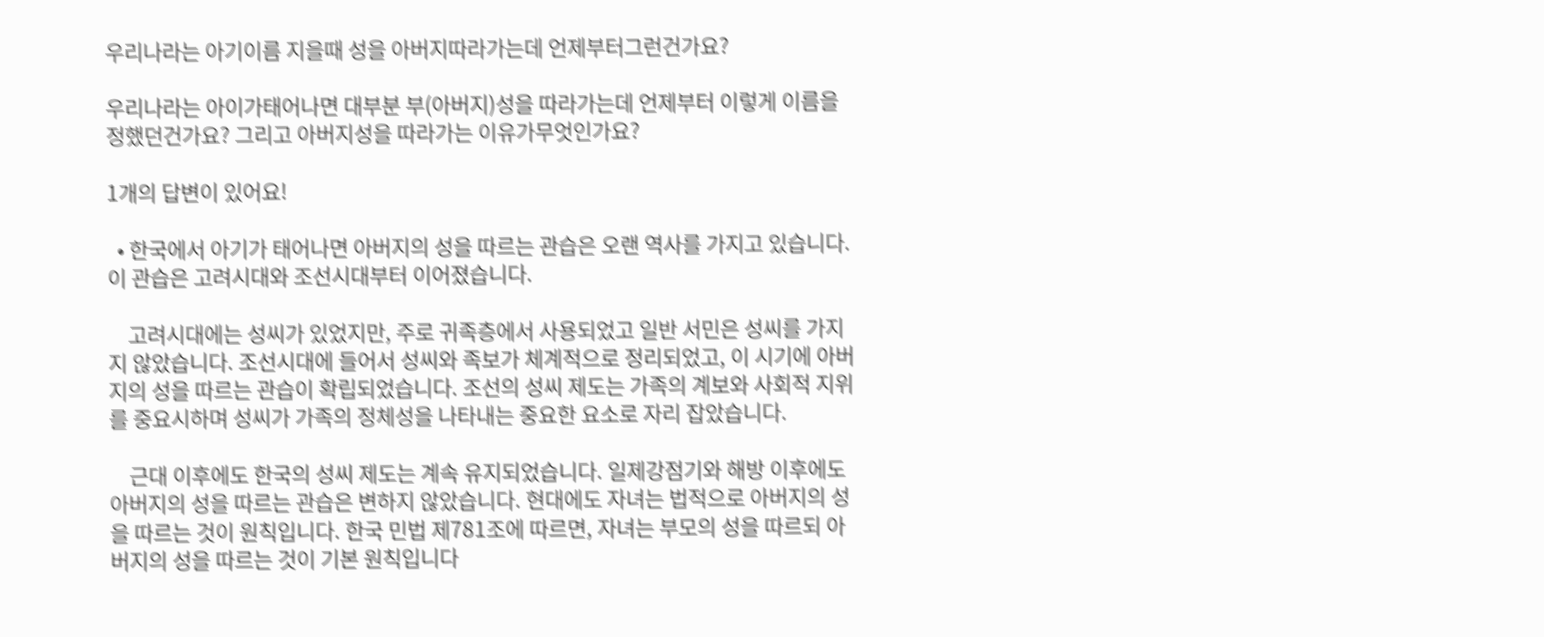우리나라는 아기이름 지을때 성을 아버지따라가는데 언제부터그런건가요?

우리나라는 아이가태어나면 대부분 부(아버지)성을 따라가는데 언제부터 이렇게 이름을정했던건가요? 그리고 아버지성을 따라가는 이유가무엇인가요?

1개의 답변이 있어요!

  • 한국에서 아기가 태어나면 아버지의 성을 따르는 관습은 오랜 역사를 가지고 있습니다. 이 관습은 고려시대와 조선시대부터 이어졌습니다.

    고려시대에는 성씨가 있었지만, 주로 귀족층에서 사용되었고 일반 서민은 성씨를 가지지 않았습니다. 조선시대에 들어서 성씨와 족보가 체계적으로 정리되었고, 이 시기에 아버지의 성을 따르는 관습이 확립되었습니다. 조선의 성씨 제도는 가족의 계보와 사회적 지위를 중요시하며 성씨가 가족의 정체성을 나타내는 중요한 요소로 자리 잡았습니다.

    근대 이후에도 한국의 성씨 제도는 계속 유지되었습니다. 일제강점기와 해방 이후에도 아버지의 성을 따르는 관습은 변하지 않았습니다. 현대에도 자녀는 법적으로 아버지의 성을 따르는 것이 원칙입니다. 한국 민법 제781조에 따르면, 자녀는 부모의 성을 따르되 아버지의 성을 따르는 것이 기본 원칙입니다